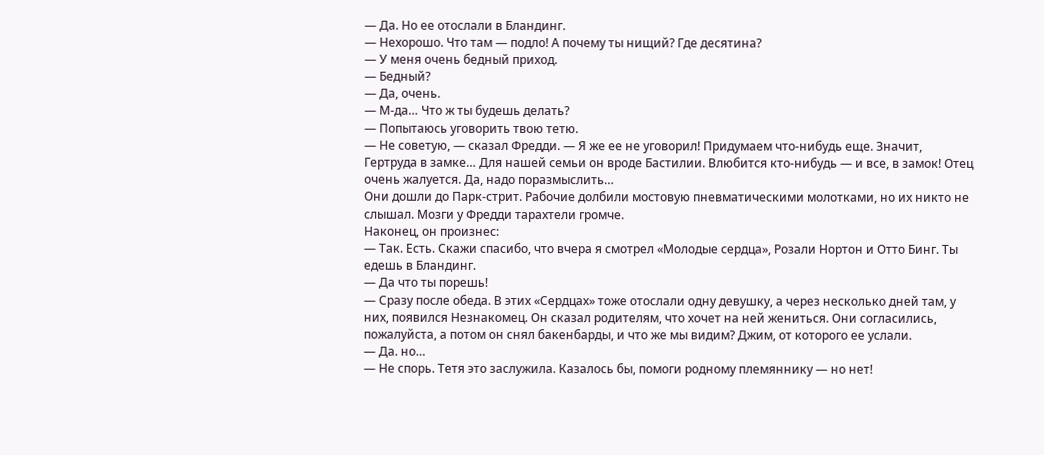— Да. Но ее отослали в Бландинг.
— Нехорошо. Что там — подло! А почему ты нищий? Где десятина?
— У меня очень бедный приход.
— Бедный?
— Да, очень.
— М-да… Что ж ты будешь делать?
— Попытаюсь уговорить твою тетю.
— Не советую, — сказал Фредди. — Я же ее не уговорил! Придумаем что-нибудь еще. Значит, Гертруда в замке… Для нашей семьи он вроде Бастилии. Влюбится кто-нибудь — и все, в замок! Отец очень жалуется. Да, надо поразмыслить…
Они дошли до Парк-стрит. Рабочие долбили мостовую пневматическими молотками, но их никто не слышал. Мозги у Фредди тарахтели громче.
Наконец, он произнес:
— Так. Есть. Скажи спасибо, что вчера я смотрел «Молодые сердца», Розали Нортон и Отто Бинг. Ты едешь в Бландинг.
— Да что ты порешь!
— Сразу после обеда. В этих «Сердцах» тоже отослали одну девушку, а через несколько дней там, у них, появился Незнакомец. Он сказал родителям, что хочет на ней жениться. Они согласились, пожалуйста, а потом он снял бакенбарды, и что же мы видим? Джим, от которого ее услали.
— Да. но…
— Не спорь. Тетя это заслужила. Казалось бы, помоги родному племяннику — но нет!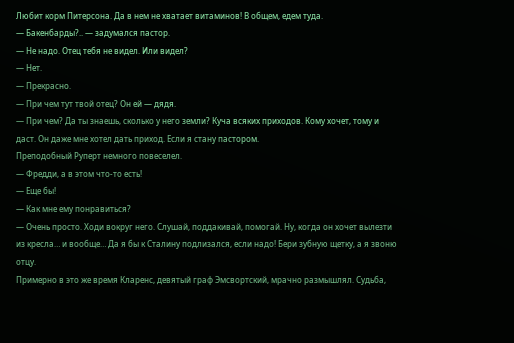Любит корм Питерсона. Да в нем не хватает витаминов! В общем, едем туда.
— Бакенбарды?.. — задумался пастор.
— Не надо. Отец тебя не видел. Или видел?
— Нет.
— Прекрасно.
— При чем тут твой отец? Он ей — дядя.
— При чем? Да ты знаешь, сколько у него земли? Куча всяких приходов. Кому хочет, тому и даст. Он даже мне хотел дать приход. Если я стану пастором.
Преподобный Руперт немного повеселел.
— Фредди, а в этом что-то есть!
— Еще бы!
— Как мне ему понравиться?
— Очень просто. Ходи вокруг него. Слушай, поддакивай, помогай. Ну, когда он хочет вылезти из кресла… и вообще… Да я бы к Сталину подлизался, если надо! Бери зубную щетку, а я звоню отцу.
Примерно в это же время Кларенс, девятый граф Эмсвортский, мрачно размышлял. Судьба,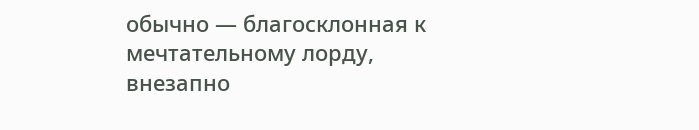обычно — благосклонная к мечтательному лорду, внезапно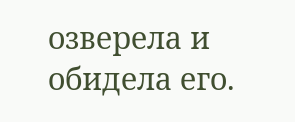озверела и обидела его.